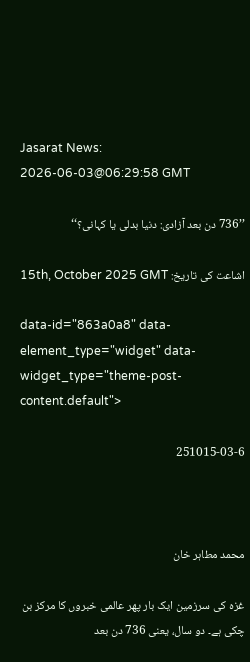Jasarat News:
2026-06-03@06:29:58 GMT

’’736 دن بعد آزادی: دنیا بدلی یا کہانی؟‘‘

اشاعت کی تاریخ: 15th, October 2025 GMT

data-id="863a0a8" data-element_type="widget" data-widget_type="theme-post-content.default">

251015-03-6



محمد مطاہر خان

غزہ کی سرزمین ایک بار پھر عالمی خبروں کا مرکز بن چکی ہے۔ دو سال، یعنی 736 دن بعد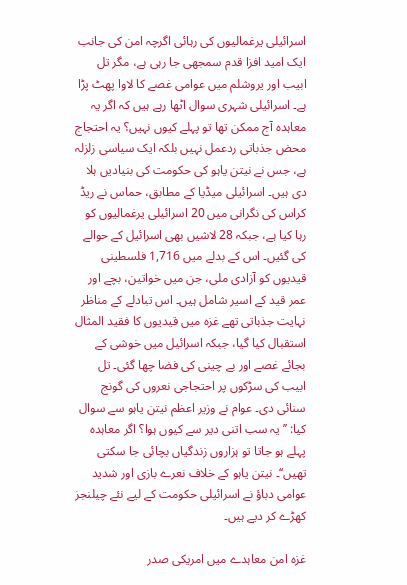اسرائیلی یرغمالیوں کی رہائی اگرچہ امن کی جانب ایک امید افزا قدم سمجھی جا رہی ہے، مگر تل ابیب اور یروشلم میں عوامی غصے کا لاوا پھٹ پڑا ہے۔ اسرائیلی شہری سوال اٹھا رہے ہیں کہ اگر یہ معاہدہ آج ممکن تھا تو پہلے کیوں نہیں؟ یہ احتجاج محض جذباتی ردعمل نہیں بلکہ ایک سیاسی زلزلہ ہے، جس نے نیتن یاہو کی حکومت کی بنیادیں ہلا دی ہیں۔ اسرائیلی میڈیا کے مطابق، حماس نے ریڈ کراس کی نگرانی میں 20 اسرائیلی یرغمالیوں کو رہا کیا ہے، جبکہ 28 لاشیں بھی اسرائیل کے حوالے کی گئیں۔ اس کے بدلے میں 1,716 فلسطینی قیدیوں کو آزادی ملی، جن میں خواتین، بچے اور عمر قید کے اسیر شامل ہیں۔ اس تبادلے کے مناظر نہایت جذباتی تھے غزہ میں قیدیوں کا فقید المثال استقبال کیا گیا، جبکہ اسرائیل میں خوشی کے بجائے غصے اور بے چینی کی فضا چھا گئی۔ تل ابیب کی سڑکوں پر احتجاجی نعروں کی گونج سنائی دی۔ عوام نے وزیر اعظم نیتن یاہو سے سوال کیا: ’’یہ سب اتنی دیر سے کیوں ہوا؟ اگر معاہدہ پہلے ہو جاتا تو ہزاروں زندگیاں بچائی جا سکتی تھیں‘‘۔ نیتن یاہو کے خلاف نعرے بازی اور شدید عوامی دباؤ نے اسرائیلی حکومت کے لیے نئے چیلنجز کھڑے کر دیے ہیں۔

غزہ امن معاہدے میں امریکی صدر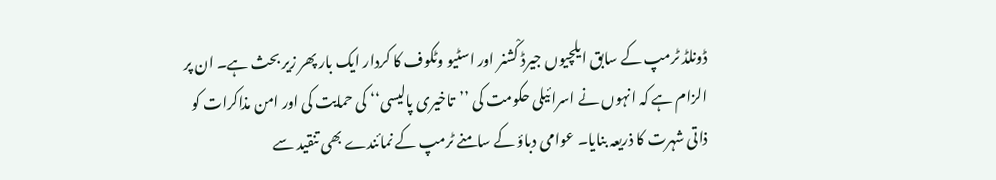ڈونلڈ ٹرمپ کے سابق ایلچیوں جیرڈ کْشنر اور اسٹیو وٹکوف کا کردار ایک بار پھر زیر بحث ہے۔ ان پر الزام ہے کہ انہوں نے اسرائیلی حکومت کی ’’تاخیری پالیسی‘‘ کی حمایت کی اور امن مذاکرات کو ذاتی شہرت کا ذریعہ بنایا۔ عوامی دباؤ کے سامنے ٹرمپ کے نمائندے بھی تنقید سے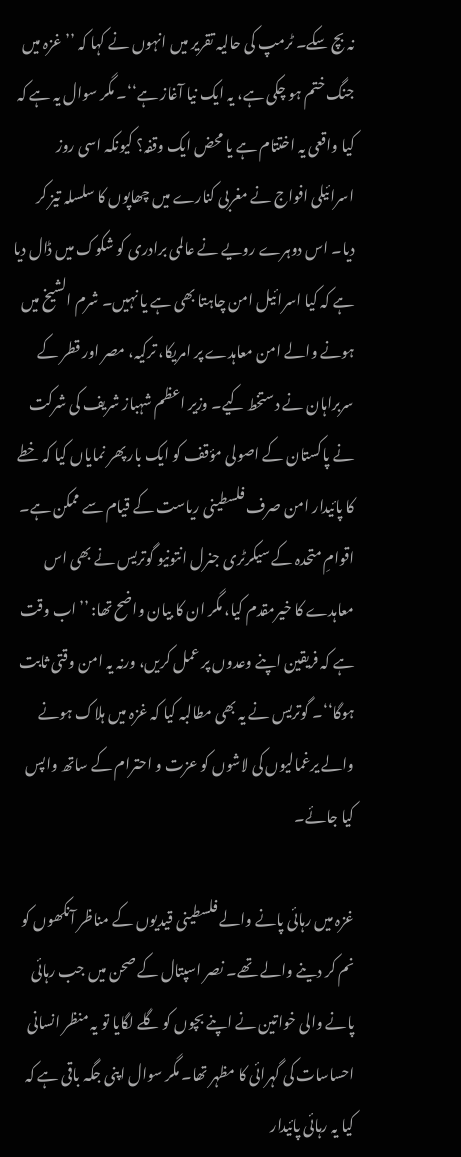نہ بچ سکے۔ ٹرمپ کی حالیہ تقریر میں انہوں نے کہا کہ ’’غزہ میں جنگ ختم ہو چکی ہے، یہ ایک نیا آغاز ہے‘‘۔ مگر سوال یہ ہے کہ کیا واقعی یہ اختتام ہے یا محض ایک وقفہ؟ کیونکہ اسی روز اسرائیلی افواج نے مغربی کنارے میں چھاپوں کا سلسلہ تیز کر دیا۔ اس دوہرے رویے نے عالمی برادری کو شکوک میں ڈال دیا ہے کہ کیا اسرائیل امن چاہتا بھی ہے یا نہیں۔ شرم الشیخ میں ہونے والے امن معاہدے پر امریکا، ترکیہ، مصر اور قطر کے سربراہان نے دستخط کیے۔ وزیر اعظم شہباز شریف کی شرکت نے پاکستان کے اصولی مؤقف کو ایک بار پھر نمایاں کیا کہ خطے کا پائیدار امن صرف فلسطینی ریاست کے قیام سے ممکن ہے۔ اقوامِ متحدہ کے سیکرٹری جنرل انتونیو گوتریس نے بھی اس معاہدے کا خیرمقدم کیا، مگر ان کا بیان واضح تھا: ’’اب وقت ہے کہ فریقین اپنے وعدوں پر عمل کریں، ورنہ یہ امن وقتی ثابت ہوگا‘‘۔ گوتریس نے یہ بھی مطالبہ کیا کہ غزہ میں ہلاک ہونے والے یرغمالیوں کی لاشوں کو عزت و احترام کے ساتھ واپس کیا جائے۔

غزہ میں رہائی پانے والے فلسطینی قیدیوں کے مناظر آنکھوں کو نم کر دینے والے تھے۔ نصر اسپتال کے صحن میں جب رہائی پانے والی خواتین نے اپنے بچوں کو گلے لگایا تو یہ منظر انسانی احساسات کی گہرائی کا مظہر تھا۔ مگر سوال اپنی جگہ باقی ہے کہ کیا یہ رہائی پائیدار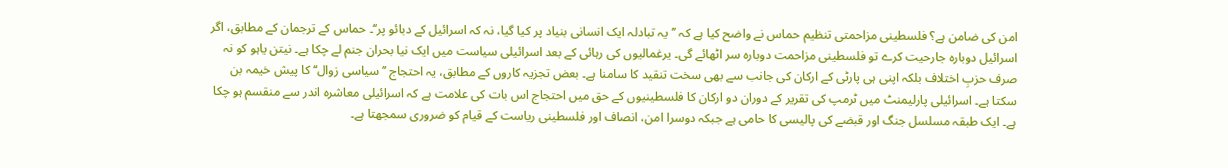امن کی ضامن ہے؟ فلسطینی مزاحمتی تنظیم حماس نے واضح کیا ہے کہ ’’یہ تبادلہ ایک انسانی بنیاد پر کیا گیا، نہ کہ اسرائیل کے دبائو پر‘‘۔ حماس کے ترجمان کے مطابق، اگر اسرائیل دوبارہ جارحیت کرے تو فلسطینی مزاحمت دوبارہ سر اٹھائے گی۔ یرغمالیوں کی رہائی کے بعد اسرائیلی سیاست میں ایک نیا بحران جنم لے چکا ہے۔ نیتن یاہو کو نہ صرف حزبِ اختلاف بلکہ اپنی ہی پارٹی کے ارکان کی جانب سے بھی سخت تنقید کا سامنا ہے۔ بعض تجزیہ کاروں کے مطابق، یہ احتجاج ’’سیاسی زوال‘‘ کا پیش خیمہ بن سکتا ہے۔ اسرائیلی پارلیمنٹ میں ٹرمپ کی تقریر کے دوران دو ارکان کا فلسطینیوں کے حق میں احتجاج اس بات کی علامت ہے کہ اسرائیلی معاشرہ اندر سے منقسم ہو چکا ہے۔ ایک طبقہ مسلسل جنگ اور قبضے کی پالیسی کا حامی ہے جبکہ دوسرا امن، انصاف اور فلسطینی ریاست کے قیام کو ضروری سمجھتا ہے۔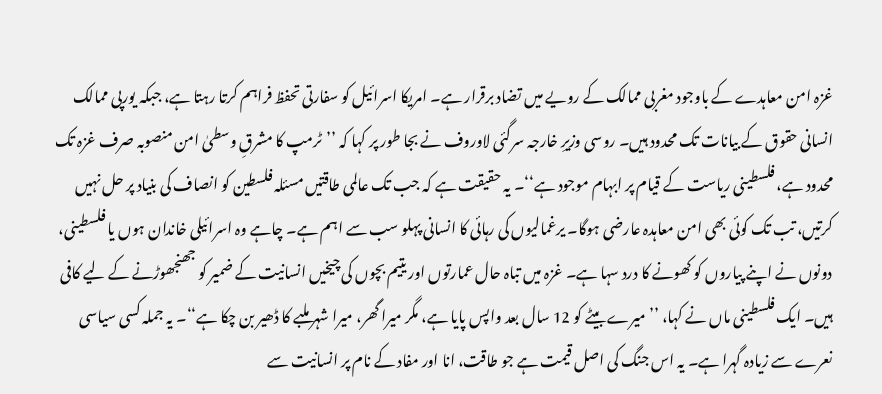غزہ امن معاہدے کے باوجود مغربی ممالک کے رویے میں تضاد برقرار ہے۔ امریکا اسرائیل کو سفارتی تحفظ فراہم کرتا رہتا ہے، جبکہ یورپی ممالک انسانی حقوق کے بیانات تک محدود ہیں۔ روسی وزیرِ خارجہ سرگئی لاوروف نے بجا طور پر کہا کہ ’’ٹرمپ کا مشرقِ وسطیٰ امن منصوبہ صرف غزہ تک محدود ہے، فلسطینی ریاست کے قیام پر ابہام موجود ہے‘‘۔ یہ حقیقت ہے کہ جب تک عالمی طاقتیں مسئلہ فلسطین کو انصاف کی بنیاد پر حل نہیں کرتیں، تب تک کوئی بھی امن معاہدہ عارضی ہوگا۔ یرغمالیوں کی رہائی کا انسانی پہلو سب سے اہم ہے۔ چاہے وہ اسرائیلی خاندان ہوں یا فلسطینی، دونوں نے اپنے پیاروں کو کھونے کا درد سہا ہے۔ غزہ میں تباہ حال عمارتوں اور یتیم بچوں کی چیخیں انسانیت کے ضمیر کو جھنجھوڑنے کے لیے کافی ہیں۔ ایک فلسطینی ماں نے کہا، ’’میرے بیٹے کو 12 سال بعد واپس پایا ہے، مگر میرا گھر، میرا شہر ملبے کا ڈھیر بن چکا ہے‘‘۔ یہ جملہ کسی سیاسی نعرے سے زیادہ گہرا ہے۔ یہ اس جنگ کی اصل قیمت ہے جو طاقت، انا اور مفاد کے نام پر انسانیت سے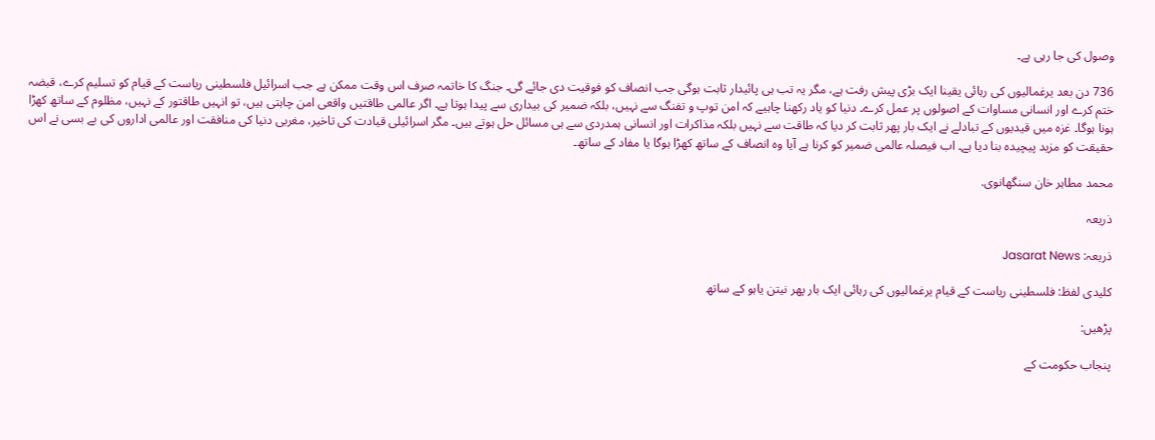وصول کی جا رہی ہے۔

736 دن بعد یرغمالیوں کی رہائی یقینا ایک بڑی پیش رفت ہے، مگر یہ تب ہی پائیدار ثابت ہوگی جب انصاف کو فوقیت دی جائے گی۔ جنگ کا خاتمہ صرف اس وقت ممکن ہے جب اسرائیل فلسطینی ریاست کے قیام کو تسلیم کرے، قبضہ ختم کرے اور انسانی مساوات کے اصولوں پر عمل کرے۔ دنیا کو یاد رکھنا چاہیے کہ امن توپ و تفنگ سے نہیں، بلکہ ضمیر کی بیداری سے پیدا ہوتا ہے۔ اگر عالمی طاقتیں واقعی امن چاہتی ہیں، تو انہیں طاقتور کے نہیں، مظلوم کے ساتھ کھڑا ہونا ہوگا۔ غزہ میں قیدیوں کے تبادلے نے ایک بار پھر ثابت کر دیا کہ طاقت سے نہیں بلکہ مذاکرات اور انسانی ہمدردی سے ہی مسائل حل ہوتے ہیں۔ مگر اسرائیلی قیادت کی تاخیر، مغربی دنیا کی منافقت اور عالمی اداروں کی بے بسی نے اس حقیقت کو مزید پیچیدہ بنا دیا ہے۔ اب فیصلہ عالمی ضمیر کو کرنا ہے آیا وہ انصاف کے ساتھ کھڑا ہوگا یا مفاد کے ساتھ۔

محمد مطاہر خان سنگھانوی.

ذریعہ

ذریعہ: Jasarat News

کلیدی لفظ: فلسطینی ریاست کے قیام یرغمالیوں کی رہائی ایک بار پھر نیتن یاہو کے ساتھ

پڑھیں:

پنجاب حکومت کے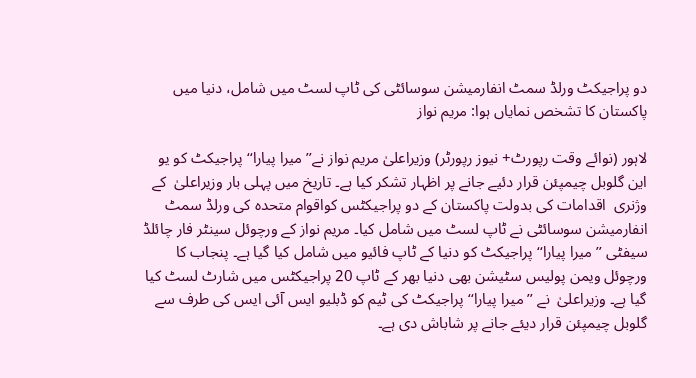دو پراجیکٹ ورلڈ سمٹ انفارمیشن سوسائٹی کی ٹاپ لسٹ میں شامل، دنیا میں پاکستان کا تشخص نمایاں ہوا: مریم نواز

لاہور (نوائے وقت رپورٹ+ نیوز رپورٹر) وزیراعلیٰ مریم نواز نے’’میرا پیارا‘‘ پراجیکٹ کو یو این گلوبل چیمپئن قرار دئیے جانے پر اظہار تشکر کیا ہے۔ تاریخ میں پہلی بار وزیراعلیٰ  کے وژنری  اقدامات کی بدولت پاکستان کے دو پراجیکٹس کواقوام متحدہ کی ورلڈ سمٹ انفارمیشن سوسائٹی نے ٹاپ لسٹ میں شامل کیا۔ مریم نواز کے ورچوئل سینٹر فار چائلڈ سیفٹی ’’میرا پیارا‘‘ پراجیکٹ کو دنیا کے ٹاپ فائیو میں شامل کیا گیا ہے۔ پنجاب کا ورچوئل ویمن پولیس سٹیشن بھی دنیا بھر کے ٹاپ 20 پراجیکٹس میں شارٹ لسٹ کیا گیا ہے۔ وزیراعلیٰ  نے ’’میرا پیارا‘‘ پراجیکٹ کی ٹیم کو ڈبلیو ایس آئی ایس کی طرف سے گلوبل چیمپئن قرار دیئے جانے پر شاباش دی ہے۔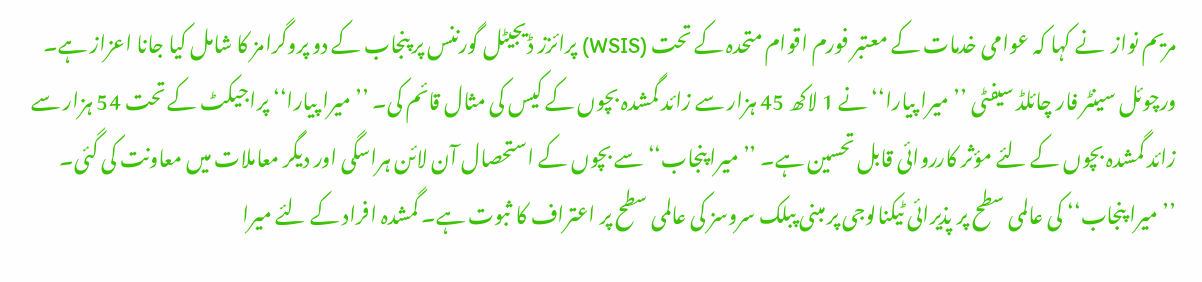مریم نواز  نے کہا کہ عوامی خدمات کے معتبر فورم اقوام متحدہ کے تحت (WSIS) پرائزز ڈیجیٹل گورننس پر پنجاب کے دو پروگرامز کا شامل کیا جانا اعزاز ہے۔ ورچوئل سینٹر فار چائلڈ سیفٹی ’’میرا پیارا‘‘ نے 1 لاکھ 45 ہزار سے زائد گمشدہ بچوں کے کیس کی مثال قائم کی۔ ’’میرا پیارا‘‘ پراجیکٹ کے تحت 54 ہزار سے زائد گمشدہ بچوں کے لئے مؤثر کارروائی قابل تحسین ہے۔ ’’میرا پنجاب‘‘ سے بچوں کے استحصال آن لائن ہراسگی اور دیگر معاملات میں معاونت کی گئی۔  ’’میرا پنجاب‘‘ کی عالمی سطح پر پذیرائی ٹیکنالوجی پر مبنی پبلک سروسز کی عالمی سطح پر اعتراف کا ثبوت ہے۔ گمشدہ افراد کے لئے میرا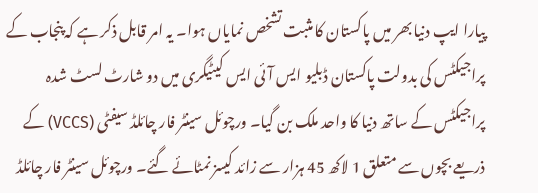پیارا ایپ دنیا بھر میں پاکستان کا مثبت تشخص نمایاں ہوا۔ یہ امر قابل ذکر ہے کہ پنجاب کے پراجیکٹس کی بدولت پاکستان ڈبلیو ایس آئی ایس کیٹیگری میں دو شارٹ لسٹ شدہ پراجیکٹس کے ساتھ دنیا کا واحد ملک بن گیا۔ ورچوئل سینٹر فار چائلڈ سیفٹی (VCCS) کے ذریعے بچوں سے متعلق 1 لاکھ 45 ہزار سے زائد کیسز نمٹائے گئے۔ ورچوئل سینٹر فار چائلڈ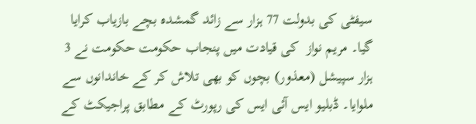سیفٹی کی بدولت 77 ہزار سے زائد گمشدہ بچے بازیاب کرایا گیا۔ مریم نواز  کی قیادت میں پنجاب حکومت حکومت نے 3 ہزار سپیشل (معذور) بچوں کو بھی تلاش کر کے خاندانوں سے ملوایا۔ ڈبلیو ایس آئی ایس کی رپورٹ کے مطابق پراجیکٹ کے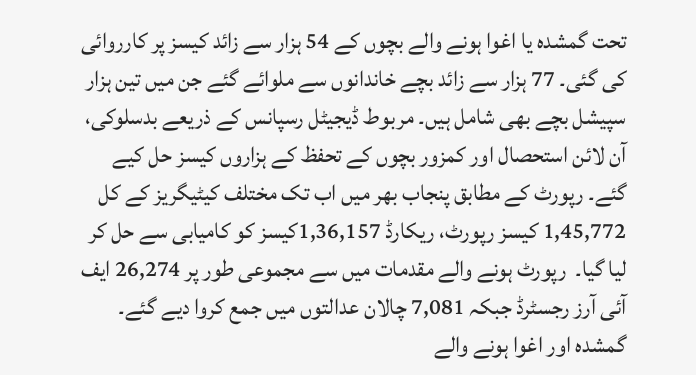تحت گمشدہ یا اغوا ہونے والے بچوں کے 54 ہزار سے زائد کیسز پر کارروائی کی گئی۔ 77 ہزار سے زائد بچے خاندانوں سے ملوائے گئے جن میں تین ہزار سپیشل بچے بھی شامل ہیں۔ مربوط ڈیجیٹل رسپانس کے ذریعے بدسلوکی، آن لائن استحصال اور کمزور بچوں کے تحفظ کے ہزاروں کیسز حل کیے گئے۔ رپورٹ کے مطابق پنجاب بھر میں اب تک مختلف کیٹیگریز کے کل 1,45,772 کیسز رپورٹ، ریکارڈ 1,36,157کیسز کو کامیابی سے حل کر لیا گیا۔  رپورٹ ہونے والے مقدمات میں سے مجموعی طور پر 26,274 ایف آئی آرز رجسٹرڈ جبکہ 7,081 چالان عدالتوں میں جمع کروا دیے گئے۔ گمشدہ اور اغوا ہونے والے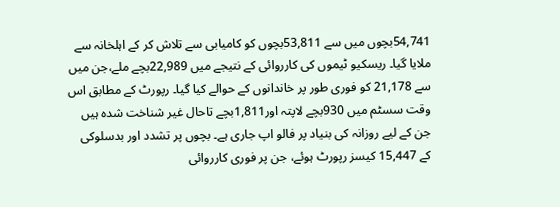54,741بچوں میں سے 53,811بچوں کو کامیابی سے تلاش کر کے اہلخانہ سے ملایا گیا۔ ریسکیو ٹیموں کی کارروائی کے نتیجے میں 22,989بچے ملے،جن میں سے 21,178 کو فوری طور پر خاندانوں کے حوالے کیا گیا۔ رپورٹ کے مطابق اس وقت سسٹم میں 930بچے لاپتہ اور1,811بچے تاحال غیر شناخت شدہ ہیں جن کے لیے روزانہ کی بنیاد پر فالو اپ جاری ہے۔ بچوں پر تشدد اور بدسلوکی کے 15,447 کیسز رپورٹ ہوئے، جن پر فوری کارروائی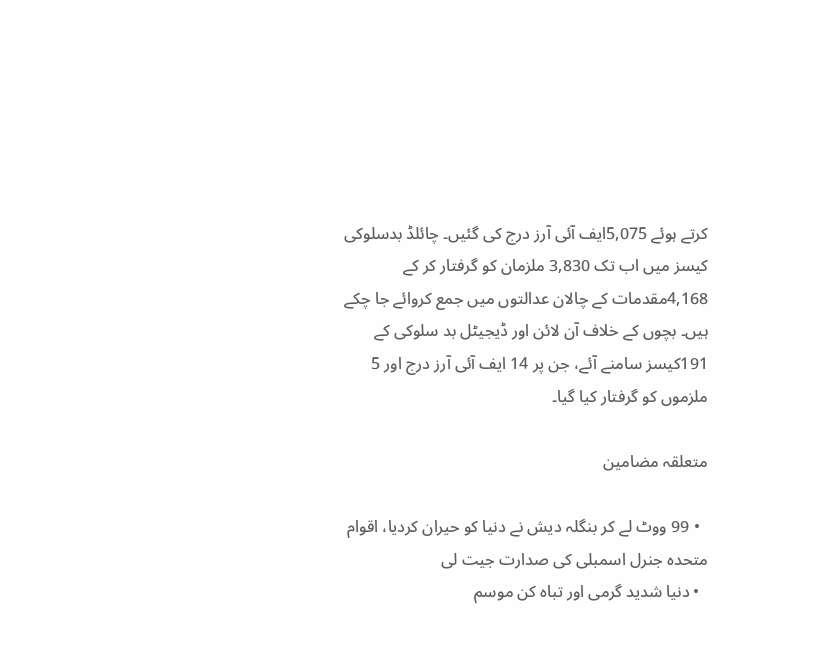کرتے ہوئے 5,075ایف آئی آرز درج کی گئیں۔ چائلڈ بدسلوکی کیسز میں اب تک 3,830 ملزمان کو گرفتار کر کے 4,168مقدمات کے چالان عدالتوں میں جمع کروائے جا چکے ہیں۔ بچوں کے خلاف آن لائن اور ڈیجیٹل بد سلوکی کے 191کیسز سامنے آئے، جن پر 14 ایف آئی آرز درج اور 5 ملزموں کو گرفتار کیا گیا۔

متعلقہ مضامین

  • 99 ووٹ لے کر بنگلہ دیش نے دنیا کو حیران کردیا، اقوام متحدہ جنرل اسمبلی کی صدارت جیت لی
  • دنیا شدید گرمی اور تباہ کن موسم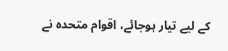کے لیے تیار ہوجائے، اقوام متحدہ نے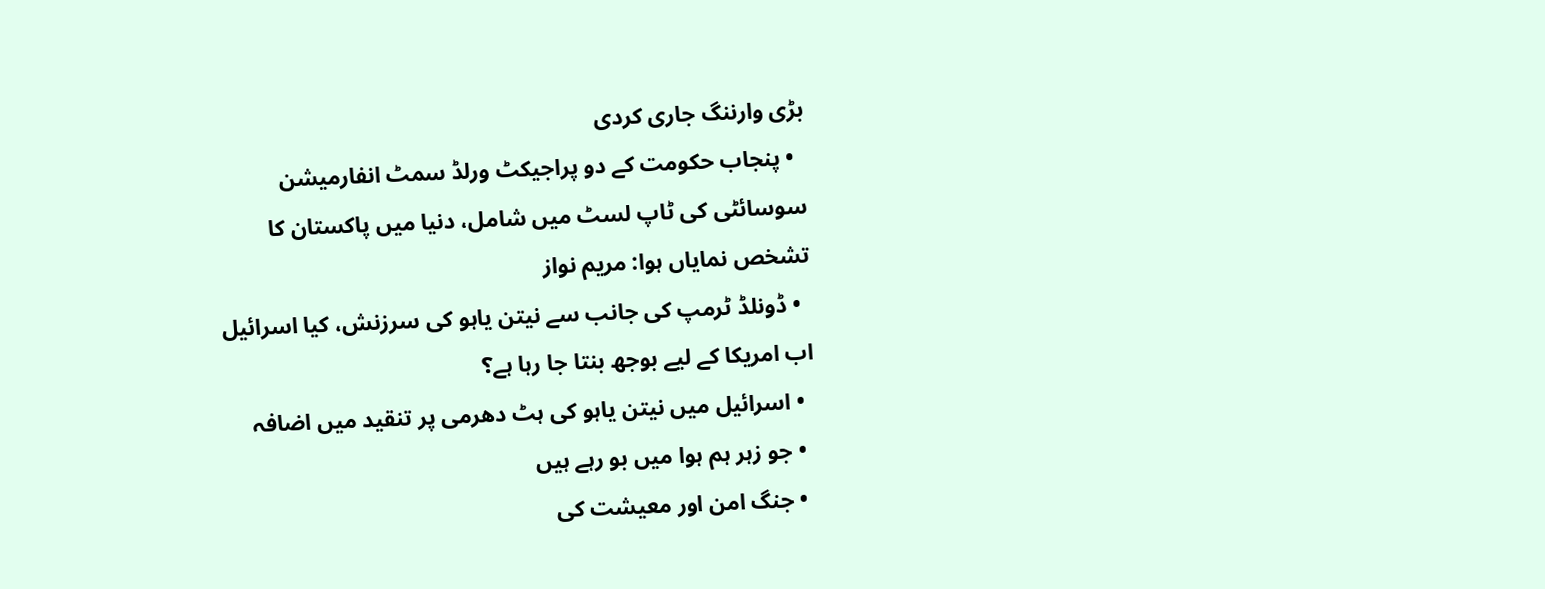بڑی وارننگ جاری کردی
  • پنجاب حکومت کے دو پراجیکٹ ورلڈ سمٹ انفارمیشن سوسائٹی کی ٹاپ لسٹ میں شامل، دنیا میں پاکستان کا تشخص نمایاں ہوا: مریم نواز
  • ڈونلڈ ٹرمپ کی جانب سے نیتن یاہو کی سرزنش، کیا اسرائیل اب امریکا کے لیے بوجھ بنتا جا رہا ہے؟
  • اسرائیل میں نیتن یاہو کی ہٹ دھرمی پر تنقید میں اضافہ
  • جو زہر ہم ہوا میں بو رہے ہیں
  • جنگ امن اور معیشت کی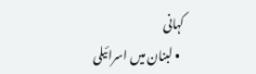کہانی
  • لبنان میں اسرائیلی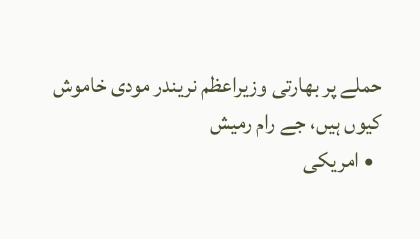حملے پر بھارتی وزیراعظم نریندر مودی خاموش کیوں ہیں، جے رام رمیش
  • امریکی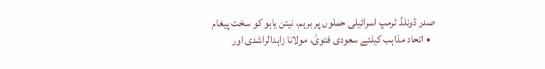صدر ڈونلڈ ٹرمپ اسرائیلی حملوں پر برہم، نیتن یاہو کو سخت پیغام
  • اتحاد مذاہب کیلئے سعودی فتویٰ، مولانا زاہدالراشدی اور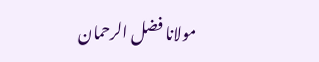مولانا فضل الرحمان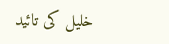خلیل کی تائید